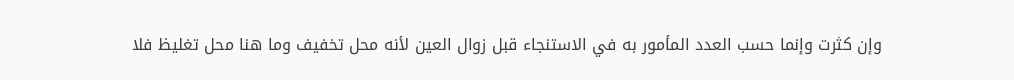وإن كثرت وإنما حسب العدد المأمور به في الاستنجاء قبل زوال العين لأنه محل تخفيف وما هنا محل تغليظ فلا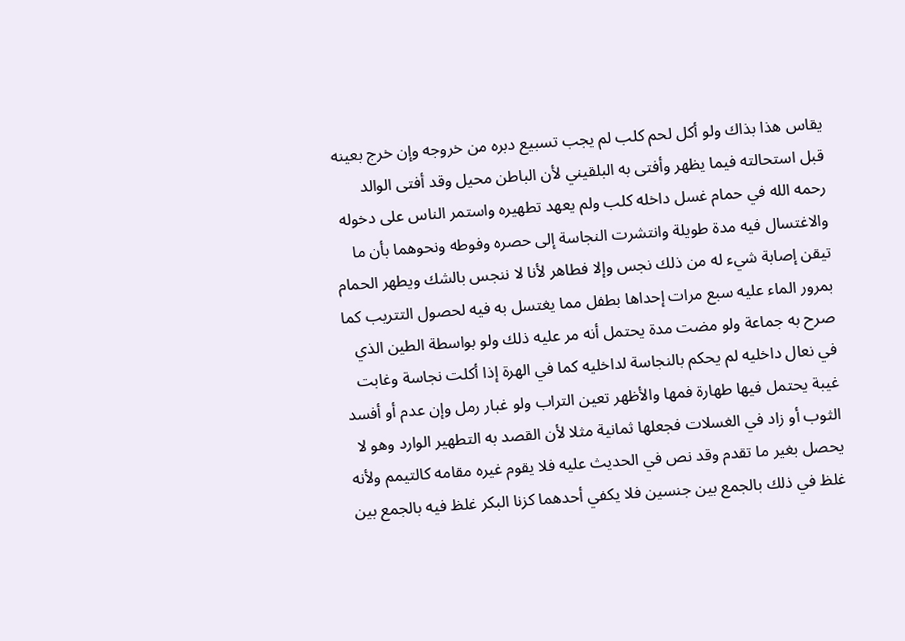يقاس هذا بذاك ولو أكل لحم كلب لم يجب تسبيع دبره من خروجه وإن خرج بعينه قبل استحالته فيما يظهر وأفتى به البلقيني لأن الباطن محيل وقد أفتى الوالد رحمه الله في حمام غسل داخله كلب ولم يعهد تطهيره واستمر الناس على دخوله والاغتسال فيه مدة طويلة وانتشرت النجاسة إلى حصره وفوطه ونحوهما بأن ما تيقن إصابة شيء له من ذلك نجس وإلا فطاهر لأنا لا ننجس بالشك ويطهر الحمام بمرور الماء عليه سبع مرات إحداها بطفل مما يغتسل به فيه لحصول التتريب كما صرح به جماعة ولو مضت مدة يحتمل أنه مر عليه ذلك ولو بواسطة الطين الذي في نعال داخليه لم يحكم بالنجاسة لداخليه كما في الهرة إذا أكلت نجاسة وغابت غيبة يحتمل فيها طهارة فمها والأظهر تعين التراب ولو غبار رمل وإن عدم أو أفسد الثوب أو زاد في الغسلات فجعلها ثمانية مثلا لأن القصد به التطهير الوارد وهو لا يحصل بغير ما تقدم وقد نص في الحديث عليه فلا يقوم غيره مقامه كالتيمم ولأنه غلظ في ذلك بالجمع بين جنسين فلا يكفي أحدهما كزنا البكر غلظ فيه بالجمع بين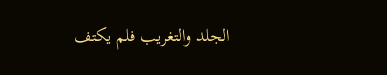الجلد والتغريب فلم يكتف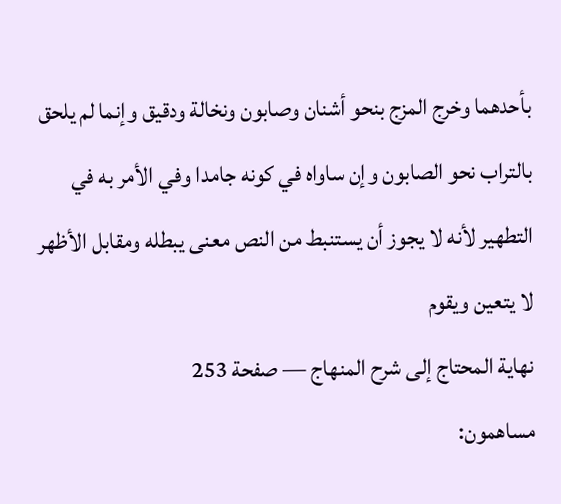بأحدهما وخرج المزج بنحو أشنان وصابون ونخالة ودقيق وإنما لم يلحق بالتراب نحو الصابون وإن ساواه في كونه جامدا وفي الأمر به في التطهير لأنه لا يجوز أن يستنبط من النص معنى يبطله ومقابل الأظهر لا يتعين ويقوم
نهاية المحتاج إلى شرح المنهاج — صفحة 253
مساهمون: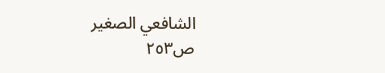الشافعي الصغير
ص٢٥٣